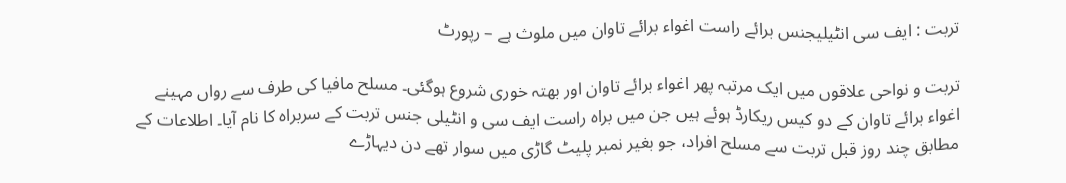تربت : ایف سی انٹیلیجنس برائے راست اغواء برائے تاوان میں ملوث ہے – رپورٹ

تربت و نواحی علاقوں میں ایک مرتبہ پھر اغواء برائے تاوان اور بھتہ خوری شروع ہوگئی۔ مسلح مافیا کی طرف سے رواں مہینے اغواء برائے تاوان کے دو کیس ریکارڈ ہوئے ہیں جن میں براہ راست ایف سی و انٹیلی جنس تربت کے سربراہ کا نام آیا۔ اطلاعات کے مطابق چند روز قبل تربت سے مسلح افراد، جو بغیر نمبر پلیٹ گاڑی میں سوار تھے دن دیہاڑے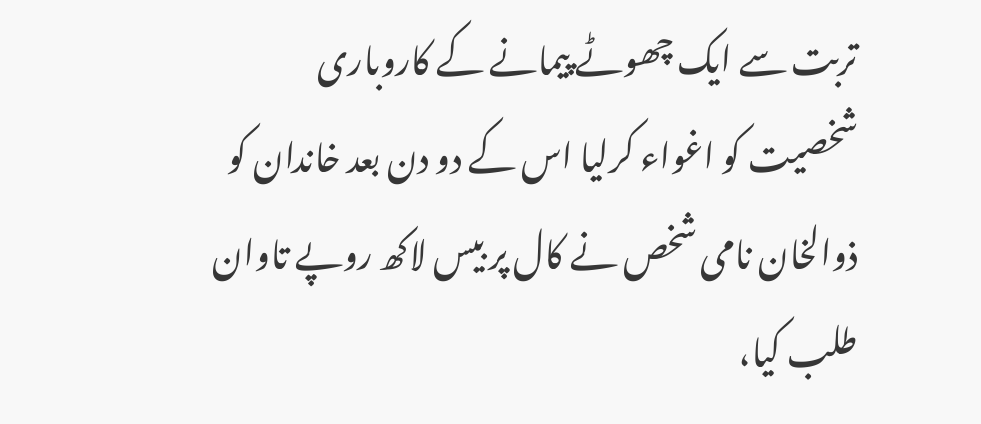تربت سے ایک چھوٹے پیمانے کے کاروباری شخصیت کو اغواء کرلیا اس کے دو دن بعد خاندان کو ذوالخان نامی شخص نے کال پر بیس لاکھ روپے تاوان طلب کیا،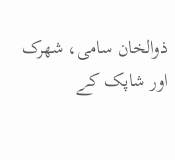ذوالخان سامی، شھرک اور شاپک کے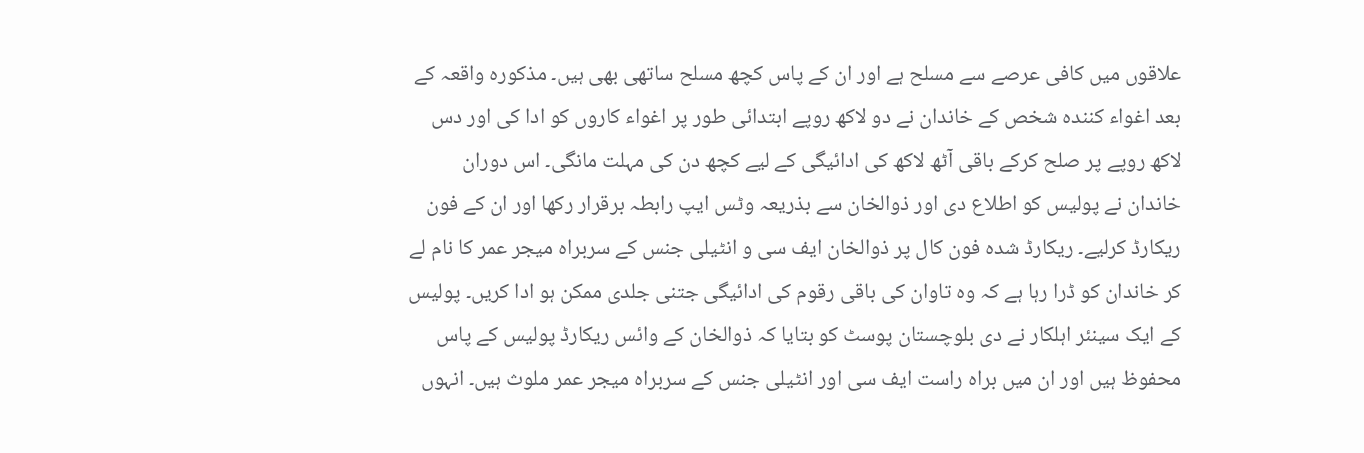علاقوں میں کافی عرصے سے مسلح ہے اور ان کے پاس کچھ مسلح ساتھی بھی ہیں۔ مذکورہ واقعہ کے بعد اغواء کنندہ شخص کے خاندان نے دو لاکھ روپے ابتدائی طور پر اغواء کاروں کو ادا کی اور دس لاکھ روپے پر صلح کرکے باقی آٹھ لاکھ کی ادائیگی کے لیے کچھ دن کی مہلت مانگی۔ اس دوران خاندان نے پولیس کو اطلاع دی اور ذوالخان سے بذریعہ وٹس ایپ رابطہ برقرار رکھا اور ان کے فون ریکارڈ کرلیے۔ ریکارڈ شدہ فون کال پر ذوالخان ایف سی و انٹیلی جنس کے سربراہ میجر عمر کا نام لے کر خاندان کو ڈرا رہا ہے کہ وہ تاوان کی باقی رقوم کی ادائیگی جتنی جلدی ممکن ہو ادا کریں۔ پولیس کے ایک سینئر اہلکار نے دی بلوچستان پوسٹ کو بتایا کہ ذوالخان کے وائس ریکارڈ پولیس کے پاس محفوظ ہیں اور ان میں براہ راست ایف سی اور انٹیلی جنس کے سربراہ میجر عمر ملوث ہیں۔ انہوں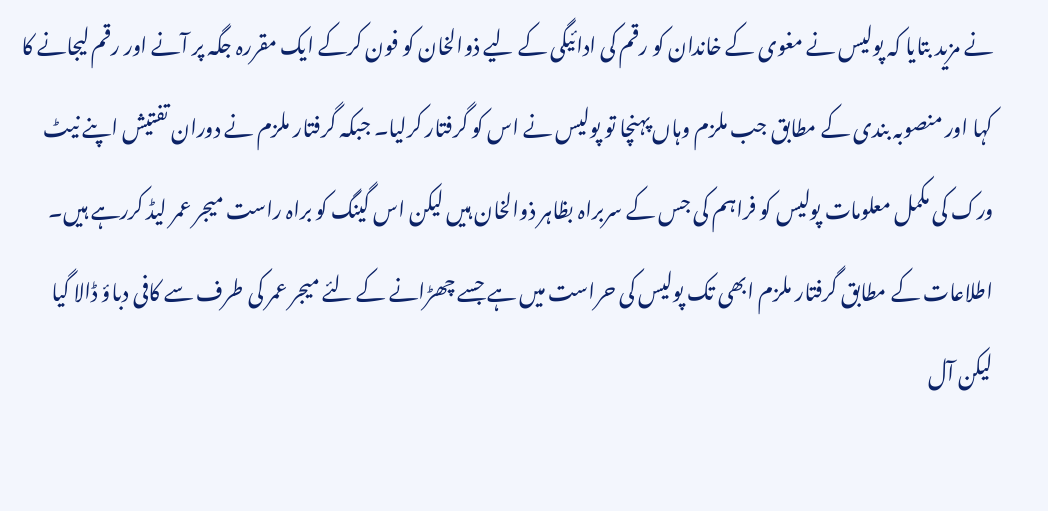نے مزید بتایا کہ پولیس نے مغوی کے خاندان کو رقم کی ادائیگی کے لیے ذوالخان کو فون کرکے ایک مقررہ جگہ پر آنے اور رقم لیجانے کا کہا اور منصوبہ بندی کے مطابق جب ملزم وہاں پہنچا تو پولیس نے اس کو گرفتار کرلیا۔ جبکہ گرفتار ملزم نے دوران تفتیش اپنے نیٹ ورک کی مکمل معلومات پولیس کو فراہم کی جس کے سربراہ بظاہر ذوالخان ہیں لیکن اس گینگ کو براہ راست میجر عمر لیڈ کررہے ہیں۔ اطلاعات کے مطابق گرفتار ملزم ابھی تک پولیس کی حراست میں ہے جسے چھڑانے کے لئے میجر عمر کی طرف سے کافی دباؤ ڈالا گیا لیکن آل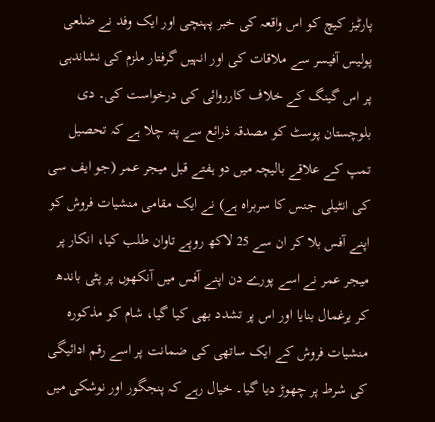پارٹیز کیچ کو اس واقعہ کی خبر پہنچی اور ایک وفد نے ضلعی پولیس آفیسر سے ملاقات کی اور انہیں گرفتار ملزم کی نشاندہی پر اس گینگ کے خلاف کارروائی کی درخواست کی۔ دی بلوچستان پوسٹ کو مصدقہ ذرائع سے پتہ چلا ہے کہ تحصیل تمپ کے علاقے بالیچہ میں دو ہفتے قبل میجر عمر (جو ایف سی کی انٹیلی جنس کا سربراہ ہے) نے ایک مقامی منشیات فروش کو اپنے آفس بلا کر ان سے 25 لاکھ روپے تاوان طلب کیا، انکار پر میجر عمر نے اسے پورے دن اپنے آفس میں آنکھوں پر پٹی باندھ کر یرغمال بنایا اور اس پر تشدد بھی کیا گیا، شام کو مذکورہ منشیات فروش کے ایک ساتھی کی ضمانت پر اسے رقم ادائیگی کی شرط پر چھوڑ دیا گیا۔ خیال رہے کہ پنجگور اور نوشکی میں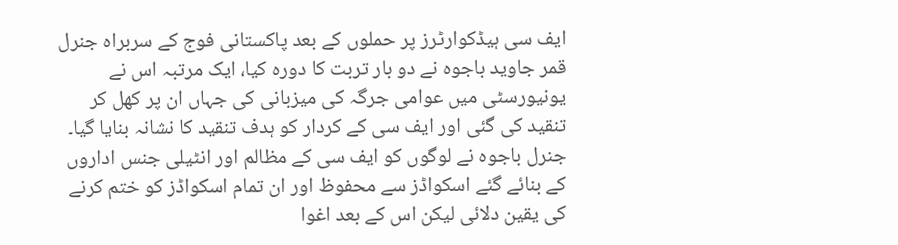ایف سی ہیڈکوارٹرز پر حملوں کے بعد پاکستانی فوج کے سربراہ جنرل قمر جاوید باجوہ نے دو بار تربت کا دورہ کیا، ایک مرتبہ اس نے یونیورسٹی میں عوامی جرگہ کی میزبانی کی جہاں ان پر کھل کر تنقید کی گئی اور ایف سی کے کردار کو ہدف تنقید کا نشانہ بنایا گیا۔ جنرل باجوہ نے لوگوں کو ایف سی کے مظالم اور انٹیلی جنس اداروں کے بنائے گئے اسکواڈز سے محفوظ اور ان تمام اسکواڈز کو ختم کرنے کی یقین دلائی لیکن اس کے بعد اغوا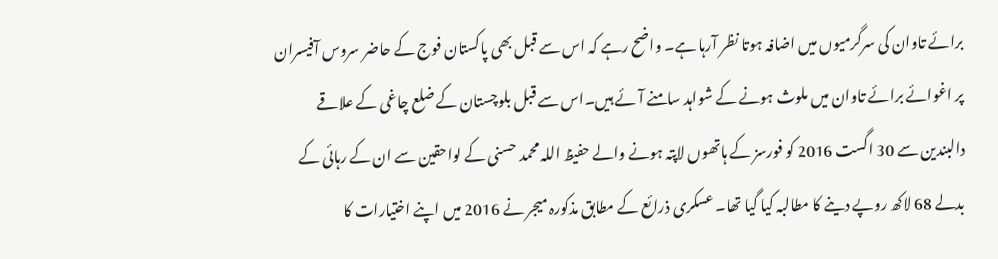برائے تاوان کی سرگرمیوں میں اضافہ ہوتا نظر آرہا ہے۔ واضح رہے کہ اس سے قبل بھی پاکستان فوج کے حاضر سروس آفیسران پر اغوائے برائے تاوان میں ملوث ہونے کے شواہد سامنے آئے ہیں۔اس سے قبل بلوچستان کے ضلع چاغی کے علاقے دالبندین سے 30 اگست 2016 کو فورسز کے ہاتھوں لاپتہ ہونے والے حفیظ اللہ محمد حسنی کے لواحقین سے ان کے رہائی کے بدلے 68 لاکھ روپے دینے کا مطالبہ کیا گیا تھا۔ عسکری ذرائع کے مطابق مذکورہ میجر نے 2016 میں اپنے اختیارات کا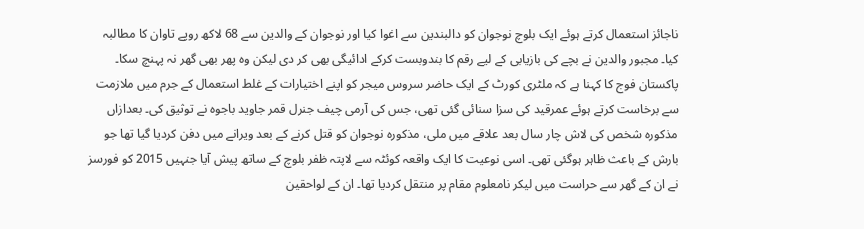ناجائز استعمال کرتے ہوئے ایک بلوچ نوجوان کو دالبندین سے اغوا کیا اور نوجوان کے والدین سے 68 لاکھ روپے تاوان کا مطالبہ کیا۔ مجبور والدین نے بچے کی بازیابی کے لیے رقم کا بندوبست کرکے ادائیگی بھی کر دی لیکن وہ پھر بھی گھر نہ پہنچ سکا۔ پاکستان فوج کا کہنا ہے کہ ملٹری کورٹ کے ایک حاضر سروس میجر کو اپنے اختیارات کے غلط استعمال کے جرم میں ملازمت سے برخاست کرتے ہوئے عمرقید کی سزا سنائی گئی تھی، جس کی آرمی چیف جنرل قمر جاوید باجوہ نے توثیق کی۔ بعدازاں مذکورہ شخص کی لاش چار سال بعد علاقے میں ملی، مذکورہ نوجوان کو قتل کرنے کے بعد ویرانے میں دفن کردیا گیا تھا جو بارش کے باعث ظاہر ہوگئی تھی۔ اسی نوعیت کا ایک واقعہ کوئٹہ سے لاپتہ ظفر بلوچ کے ساتھ پیش آیا جنہیں 2015 کو فورسز نے ان کے گھر سے حراست میں لیکر نامعلوم مقام پر منتقل کردیا تھا۔ ان کے لواحقین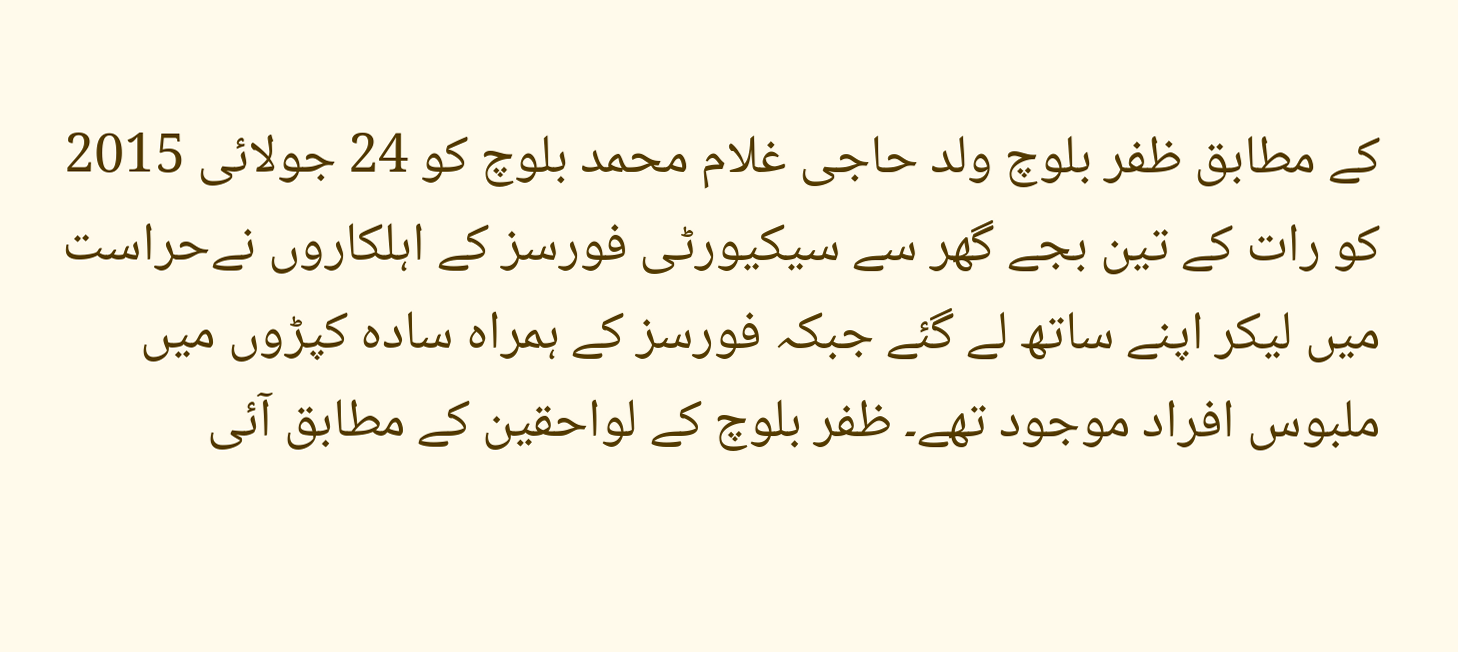کے مطابق ظفر بلوچ ولد حاجی غلام محمد بلوچ کو 24 جولائی 2015 کو رات کے تین بجے گھر سے سیکیورٹی فورسز کے اہلکاروں نےحراست میں لیکر اپنے ساتھ لے گئے جبکہ فورسز کے ہمراہ سادہ کپڑوں میں ملبوس افراد موجود تھے۔ ظفر بلوچ کے لواحقین کے مطابق آئی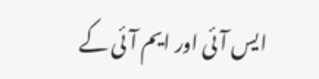ایس آئی اور ایم آئی کے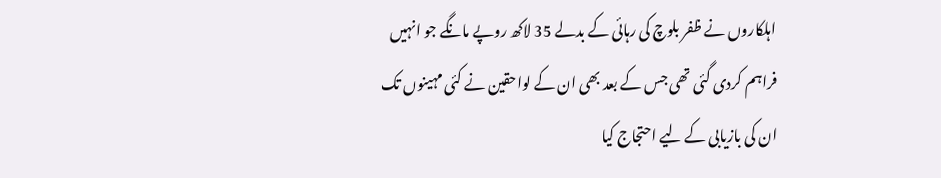اہلکاروں نے ظفر بلوچ کی رہائی کے بدلے 35 لاکھ روپے مانگے جو انہیں فراہم کردی گئی تھی جس کے بعد بھی ان کے لواحقین نے کئی مہینوں تک ان کی بازیابی کے لیے احتجاج کیا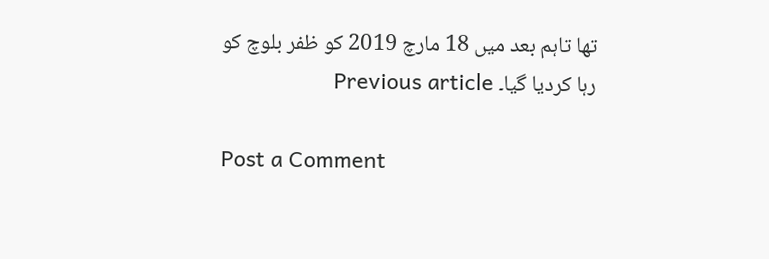تھا تاہم بعد میں 18 مارچ 2019 کو ظفر بلوچ کو رہا کردیا گیا۔ Previous article

Post a Comment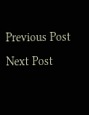Previous Post Next Post